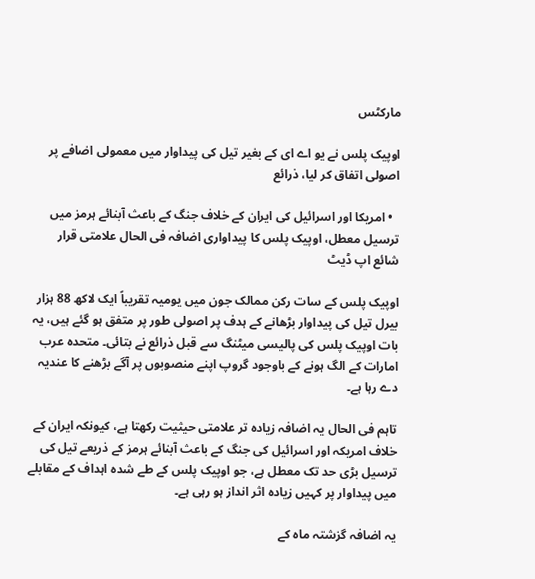مارکٹس

اوپیک پلس نے یو اے ای کے بغیر تیل کی پیداوار میں معمولی اضافے پر اصولی اتفاق کر لیا، ذرائع

  • امریکا اور اسرائیل کی ایران کے خلاف جنگ کے باعث آبنائے ہرمز میں ترسیل معطل، اوپیک پلس کا پیداواری اضافہ فی الحال علامتی قرار
شائع اپ ڈیٹ

اوپیک پلس کے سات رکن ممالک جون میں یومیہ تقریباً ایک لاکھ 88 ہزار بیرل تیل کی پیداوار بڑھانے کے ہدف پر اصولی طور پر متفق ہو گئے ہیں، یہ بات اوپیک پلس کی پالیسی میٹنگ سے قبل ذرائع نے بتائی۔ متحدہ عرب امارات کے الگ ہونے کے باوجود گروپ اپنے منصوبوں پر آگے بڑھنے کا عندیہ دے رہا ہے۔

تاہم فی الحال یہ اضافہ زیادہ تر علامتی حیثیت رکھتا ہے، کیونکہ ایران کے خلاف امریکہ اور اسرائیل کی جنگ کے باعث آبنائے ہرمز کے ذریعے تیل کی ترسیل بڑی حد تک معطل ہے، جو اوپیک پلس کے طے شدہ اہداف کے مقابلے میں پیداوار پر کہیں زیادہ اثر انداز ہو رہی ہے۔

یہ اضافہ گزشتہ ماہ کے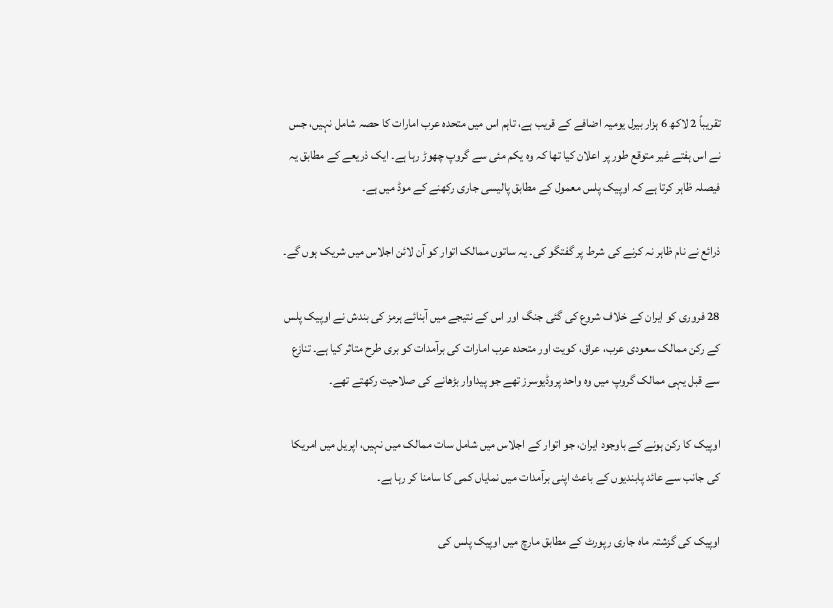تقریباً 2 لاکھ 6 ہزار بیرل یومیہ اضافے کے قریب ہے، تاہم اس میں متحدہ عرب امارات کا حصہ شامل نہیں، جس نے اس ہفتے غیر متوقع طور پر اعلان کیا تھا کہ وہ یکم مئی سے گروپ چھوڑ رہا ہے۔ ایک ذریعے کے مطابق یہ فیصلہ ظاہر کرتا ہے کہ اوپیک پلس معمول کے مطابق پالیسی جاری رکھنے کے موڈ میں ہے۔

ذرائع نے نام ظاہر نہ کرنے کی شرط پر گفتگو کی۔ یہ ساتوں ممالک اتوار کو آن لائن اجلاس میں شریک ہوں گے۔

28 فروری کو ایران کے خلاف شروع کی گئی جنگ اور اس کے نتیجے میں آبنائے ہرمز کی بندش نے اوپیک پلس کے رکن ممالک سعودی عرب، عراق، کویت اور متحدہ عرب امارات کی برآمدات کو بری طرح متاثر کیا ہے۔ تنازع سے قبل یہی ممالک گروپ میں وہ واحد پروڈیوسرز تھے جو پیداوار بڑھانے کی صلاحیت رکھتے تھے۔

اوپیک کا رکن ہونے کے باوجود ایران، جو اتوار کے اجلاس میں شامل سات ممالک میں نہیں، اپریل میں امریکا کی جانب سے عائد پابندیوں کے باعث اپنی برآمدات میں نمایاں کمی کا سامنا کر رہا ہے۔

اوپیک کی گزشتہ ماہ جاری رپورٹ کے مطابق مارچ میں اوپیک پلس کی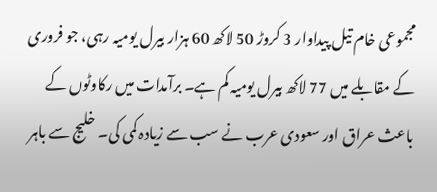مجموعی خام تیل پیداوار 3 کروڑ 50 لاکھ 60 ہزار بیرل یومیہ رہی، جو فروری کے مقابلے میں 77 لاکھ بیرل یومیہ کم ہے۔ برآمدات میں رکاوٹوں کے باعث عراق اور سعودی عرب نے سب سے زیادہ کمی کی۔ خلیج سے باہر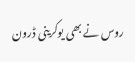روس نے بھی یوکرینی ڈرون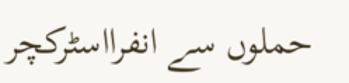حملوں سے انفرااسٹرکچر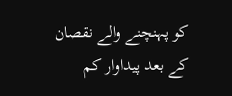کو پہنچنے والے نقصان کے بعد پیداوار کم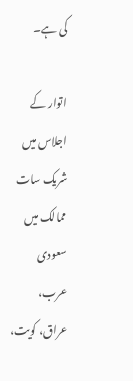کی ہے۔

اتوار کے اجلاس میں شریک سات ممالک میں سعودی عرب، عراق، کویت،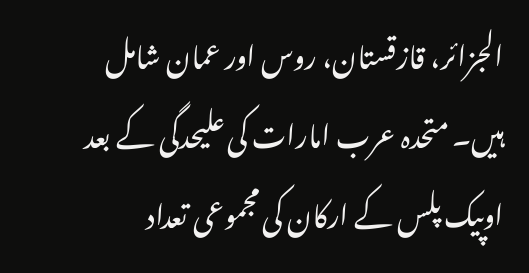الجزائر، قازقستان، روس اور عمان شامل ہیں۔ متحدہ عرب امارات کی علیحدگی کے بعد اوپیک پلس کے ارکان کی مجموعی تعداد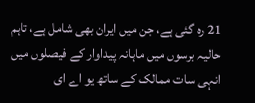21 رہ گئی ہے، جن میں ایران بھی شامل ہے، تاہم حالیہ برسوں میں ماہانہ پیداوار کے فیصلوں میں انہی سات ممالک کے ساتھ یو اے ای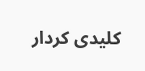کلیدی کردار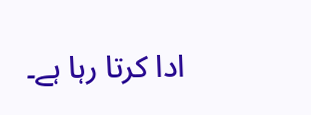ادا کرتا رہا ہے۔